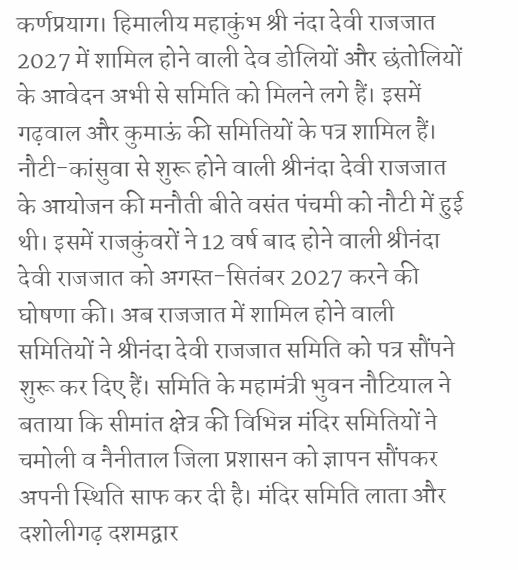कर्णप्रयाग। हिमालीय महाकुंभ श्री नंदा देवी राजजात 2027 में शामिल होने वाली देव डोलियों और छंतोलियों के आवेदन अभी से समिति को मिलने लगे हैं। इसमें गढ़वाल और कुमाऊं की समितियों के पत्र शामिल हैं।
नौटी-कांसुवा से शुरू होने वाली श्रीनंदा देवी राजजात के आयोजन की मनौती बीते वसंत पंचमी को नौटी में हुई थी। इसमें राजकुंवरों ने 12 वर्ष बाद होने वाली श्रीनंदा देवी राजजात को अगस्त-सितंबर 2027 करने की घोषणा की। अब राजजात में शामिल होने वाली समितियों ने श्रीनंदा देवी राजजात समिति को पत्र सौंपने शुरू कर दिए हैं। समिति के महामंत्री भुवन नौटियाल ने बताया कि सीमांत क्षेत्र की विभिन्न मंदिर समितियों ने चमोली व नैनीताल जिला प्रशासन को ज्ञापन सौंपकर अपनी स्थिति साफ कर दी है। मंदिर समिति लाता और दशोलीगढ़ दशमद्वार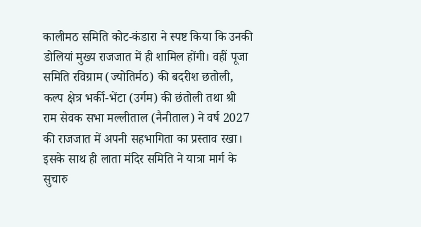कालीमठ समिति कोट-कंडारा ने स्पष्ट किया कि उनकी डोलियां मुख्य राजजात में ही शामिल होंगी। वहीं पूजा समिति रविग्राम (ज्योतिर्मठ) की बदरीश छतोली, कल्प क्षेत्र भर्की-भेंटा (उर्गम) की छंतोली तथा श्री राम सेवक सभा मल्लीताल (नैनीताल) ने वर्ष 2027 की राजजात में अपनी सहभागिता का प्रस्ताव रखा। इसके साथ ही लाता मंदिर समिति ने यात्रा मार्ग के सुचारु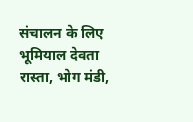संचालन के लिए भूमियाल देवता रास्ता, भोग मंडी,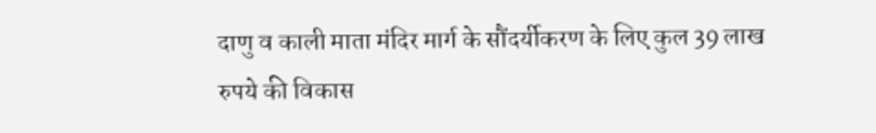दाणु व काली माता मंदिर मार्ग के सौंदर्यीकरण के लिए कुल 39 लाख रुपये की विकास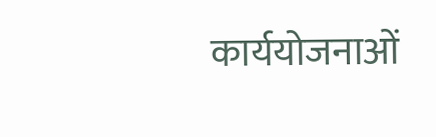कार्ययोजनाओं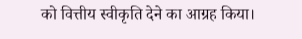को वित्तीय स्वीकृति देने का आग्रह किया।